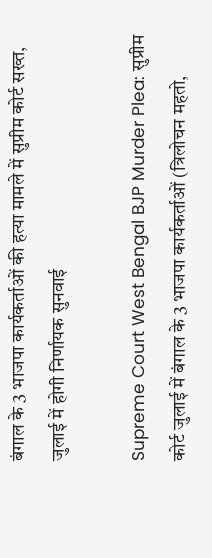बंगाल के 3 भाजपा कार्यकर्ताओं की हत्या मामले में सुप्रीम कोर्ट सख्त, जुलाई में होगी निर्णायक सुनवाई

Supreme Court West Bengal BJP Murder Plea: सुप्रीम कोर्ट जुलाई में बंगाल के 3 भाजपा कार्यकर्ताओं (त्रिलोचन महतो,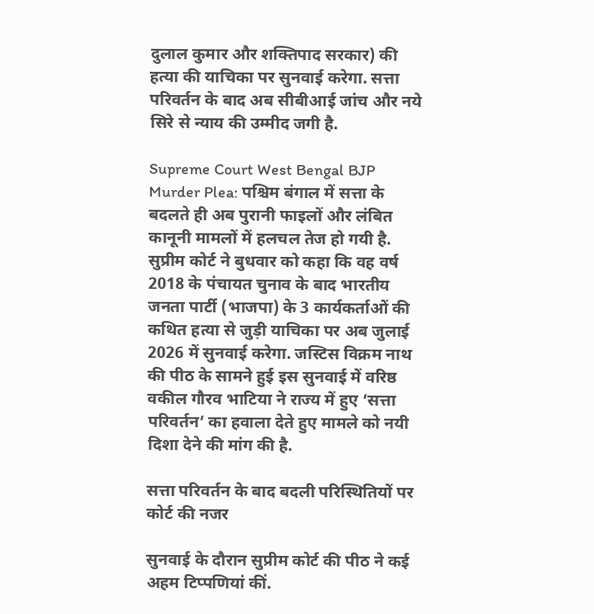दुलाल कुमार और शक्तिपाद सरकार) की हत्या की याचिका पर सुनवाई करेगा. सत्ता परिवर्तन के बाद अब सीबीआई जांच और नये सिरे से न्याय की उम्मीद जगी है.

Supreme Court West Bengal BJP Murder Plea: पश्चिम बंगाल में सत्ता के बदलते ही अब पुरानी फाइलों और लंबित कानूनी मामलों में हलचल तेज हो गयी है. सुप्रीम कोर्ट ने बुधवार को कहा कि वह वर्ष 2018 के पंचायत चुनाव के बाद भारतीय जनता पार्टी (भाजपा) के 3 कार्यकर्ताओं की कथित हत्या से जुड़ी याचिका पर अब जुलाई 2026 में सुनवाई करेगा. जस्टिस विक्रम नाथ की पीठ के सामने हुई इस सुनवाई में वरिष्ठ वकील गौरव भाटिया ने राज्य में हुए ‘सत्ता परिवर्तन’ का हवाला देते हुए मामले को नयी दिशा देने की मांग की है.

सत्ता परिवर्तन के बाद बदली परिस्थितियों पर कोर्ट की नजर

सुनवाई के दौरान सुप्रीम कोर्ट की पीठ ने कई अहम टिप्पणियां कीं.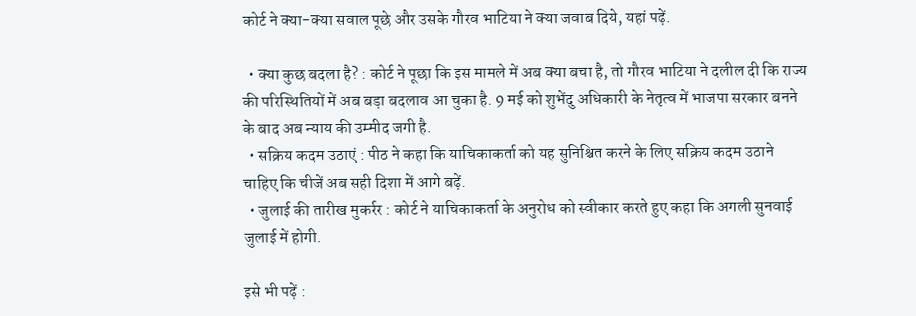कोर्ट ने क्या-क्या सवाल पूछे और उसके गौरव भाटिया ने क्या जवाब दिये, यहां पढ़ें.

  • क्या कुछ बदला है? : कोर्ट ने पूछा कि इस मामले में अब क्या बचा है, तो गौरव भाटिया ने दलील दी कि राज्य की परिस्थितियों में अब बड़ा बदलाव आ चुका है. 9 मई को शुभेंदु अधिकारी के नेतृत्व में भाजपा सरकार बनने के बाद अब न्याय की उम्मीद जगी है.
  • सक्रिय कदम उठाएं : पीठ ने कहा कि याचिकाकर्ता को यह सुनिश्चित करने के लिए सक्रिय कदम उठाने चाहिए कि चीजें अब सही दिशा में आगे बढ़ें.
  • जुलाई की तारीख मुकर्रर : कोर्ट ने याचिकाकर्ता के अनुरोध को स्वीकार करते हुए कहा कि अगली सुनवाई जुलाई में होगी.

इसे भी पढ़ें :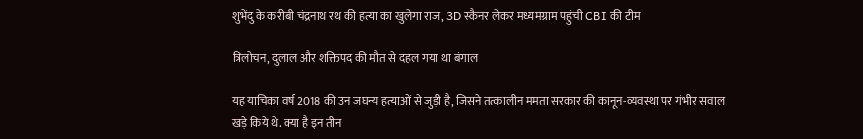शुभेंदु के करीबी चंद्रनाथ रथ की हत्या का खुलेगा राज, 3D स्कैनर लेकर मध्यमग्राम पहुंची CBI की टीम

त्रिलोचन, दुलाल और शक्तिपद की मौत से दहल गया था बंगाल

यह याचिका वर्ष 2018 की उन जघन्य हत्याओं से जुड़ी है, जिसने तत्कालीन ममता सरकार की कानून-व्यवस्था पर गंभीर सवाल खड़े किये थे. क्या है इन तीन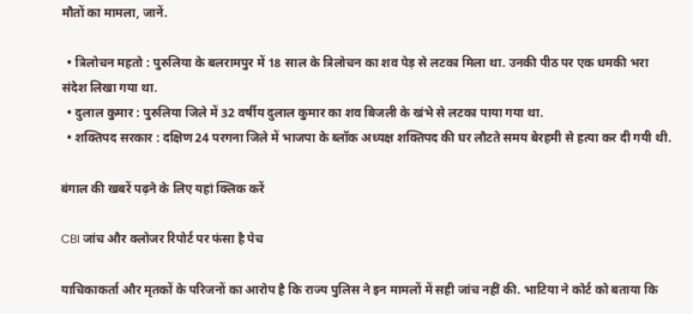मौतों का मामला, जानें.

  • त्रिलोचन महतो : पुरुलिया के बलरामपुर में 18 साल के त्रिलोचन का शव पेड़ से लटका मिला था. उनकी पीठ पर एक धमकी भरा संदेश लिखा गया था.
  • दुलाल कुमार : पुरुलिया जिले में 32 वर्षीय दुलाल कुमार का शव बिजली के खंभे से लटका पाया गया था.
  • शक्तिपद सरकार : दक्षिण 24 परगना जिले में भाजपा के ब्लॉक अध्यक्ष शक्तिपद की घर लौटते समय बेरहमी से हत्या कर दी गयी थी.

बंगाल की खबरें पढ़ने के लिए यहां क्लिक करें

CBI जांच और क्लोजर रिपोर्ट पर फंसा है पेच

याचिकाकर्ता और मृतकों के परिजनों का आरोप है कि राज्य पुलिस ने इन मामलों में सही जांच नहीं की. भाटिया ने कोर्ट को बताया कि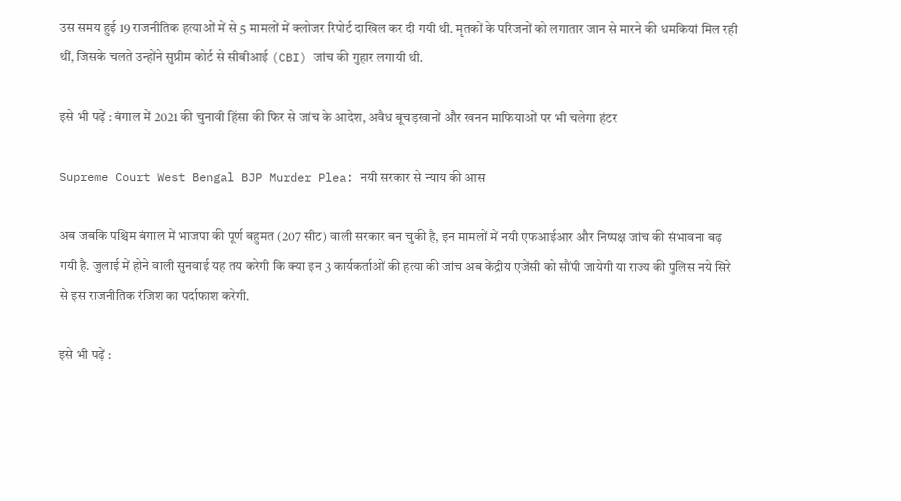उस समय हुई 19 राजनीतिक हत्याओं में से 5 मामलों में क्लोजर रिपोर्ट दाखिल कर दी गयी थी. मृतकों के परिजनों को लगातार जान से मारने की धमकियां मिल रही थीं, जिसके चलते उन्होंने सुप्रीम कोर्ट से सीबीआई (CBI) जांच की गुहार लगायी थी.

इसे भी पढ़ें : बंगाल में 2021 की चुनावी हिंसा की फिर से जांच के आदेश, अवैध बूचड़खानों और खनन माफियाओं पर भी चलेगा हंटर

Supreme Court West Bengal BJP Murder Plea: नयी सरकार से न्याय की आस

अब जबकि पश्चिम बंगाल में भाजपा की पूर्ण बहुमत (207 सीट) वाली सरकार बन चुकी है, इन मामलों में नयी एफआईआर और निष्पक्ष जांच की संभावना बढ़ गयी है. जुलाई में होने वाली सुनवाई यह तय करेगी कि क्या इन 3 कार्यकर्ताओं की हत्या की जांच अब केंद्रीय एजेंसी को सौंपी जायेगी या राज्य की पुलिस नये सिरे से इस राजनीतिक रंजिश का पर्दाफाश करेगी.

इसे भी पढ़ें :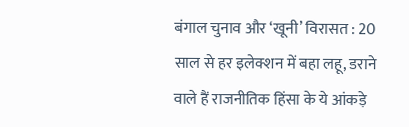बंगाल चुनाव और ‘खूनी’ विरासत : 20 साल से हर इलेक्शन में बहा लहू, डराने वाले हैं राजनीतिक हिंसा के ये आंकड़े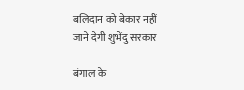बलिदान को बेकार नहीं जाने देगी शुभेंदु सरकार

बंगाल के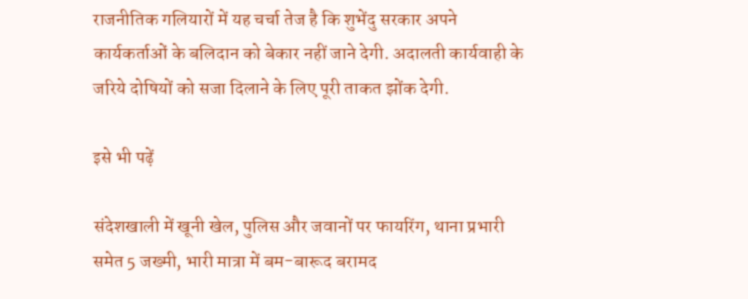राजनीतिक गलियारों में यह चर्चा तेज है कि शुभेंदु सरकार अपने कार्यकर्ताओं के बलिदान को बेकार नहीं जाने देगी. अदालती कार्यवाही के जरिये दोषियों को सजा दिलाने के लिए पूरी ताकत झोंक देगी.

इसे भी पढ़ें

संदेशखाली में खूनी खेल, पुलिस और जवानों पर फायरिंग, थाना प्रभारी समेत 5 जख्मी, भारी मात्रा में बम-बारूद बरामद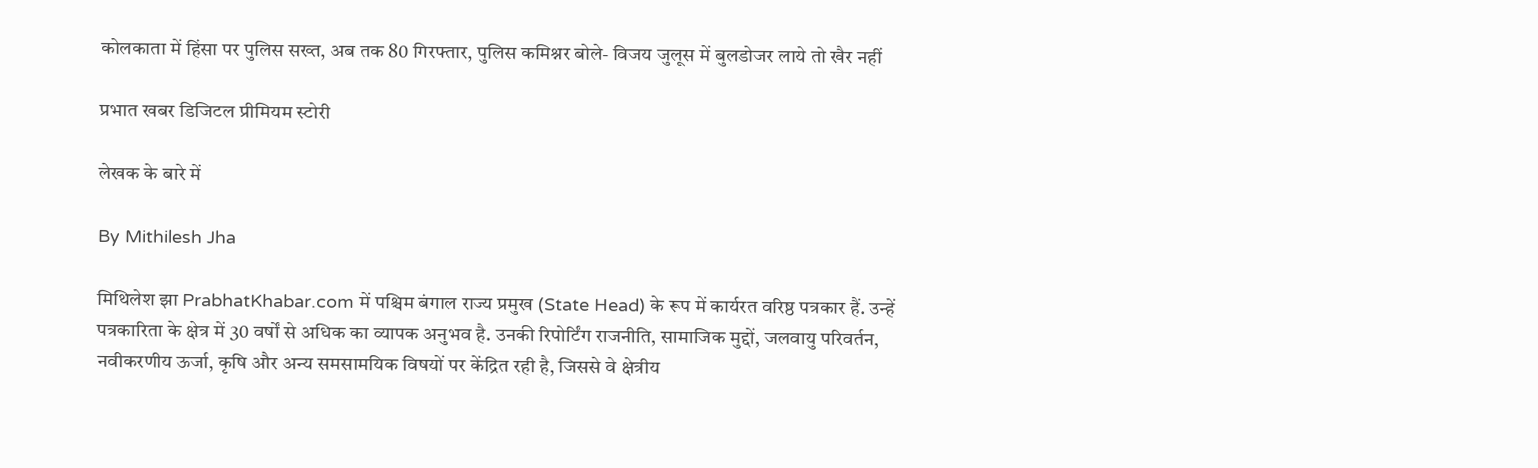कोलकाता में हिंसा पर पुलिस सख्त, अब तक 80 गिरफ्तार, पुलिस कमिश्नर बोले- विजय जुलूस में बुलडोजर लाये तो खैर नहीं

प्रभात खबर डिजिटल प्रीमियम स्टोरी

लेखक के बारे में

By Mithilesh Jha

मिथिलेश झा PrabhatKhabar.com में पश्चिम बंगाल राज्य प्रमुख (State Head) के रूप में कार्यरत वरिष्ठ पत्रकार हैं. उन्हें पत्रकारिता के क्षेत्र में 30 वर्षों से अधिक का व्यापक अनुभव है. उनकी रिपोर्टिंग राजनीति, सामाजिक मुद्दों, जलवायु परिवर्तन, नवीकरणीय ऊर्जा, कृषि और अन्य समसामयिक विषयों पर केंद्रित रही है, जिससे वे क्षेत्रीय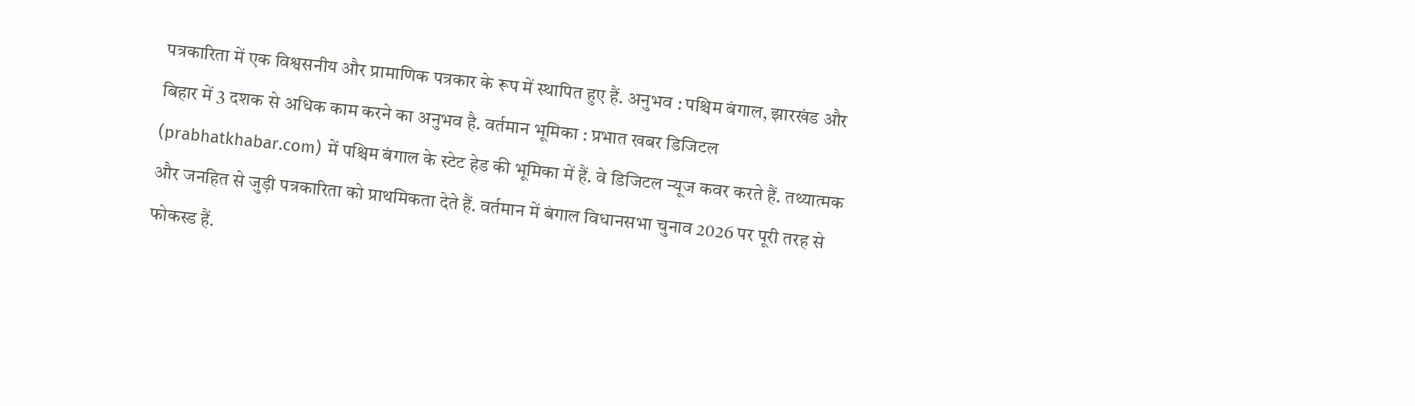पत्रकारिता में एक विश्वसनीय और प्रामाणिक पत्रकार के रूप में स्थापित हुए हैं. अनुभव : पश्चिम बंगाल, झारखंड और बिहार में 3 दशक से अधिक काम करने का अनुभव है. वर्तमान भूमिका : प्रभात खबर डिजिटल (prabhatkhabar.com) में पश्चिम बंगाल के स्टेट हेड की भूमिका में हैं. वे डिजिटल न्यूज कवर करते हैं. तथ्यात्मक और जनहित से जुड़ी पत्रकारिता को प्राथमिकता देते हैं. वर्तमान में बंगाल विधानसभा चुनाव 2026 पर पूरी तरह से फोकस्ड हैं.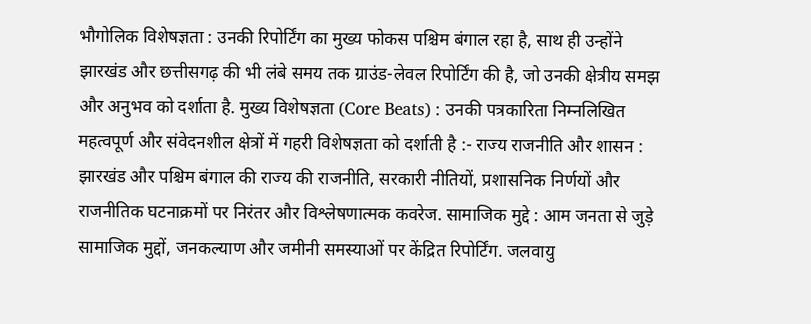भौगोलिक विशेषज्ञता : उनकी रिपोर्टिंग का मुख्य फोकस पश्चिम बंगाल रहा है, साथ ही उन्होंने झारखंड और छत्तीसगढ़ की भी लंबे समय तक ग्राउंड-लेवल रिपोर्टिंग की है, जो उनकी क्षेत्रीय समझ और अनुभव को दर्शाता है. मुख्य विशेषज्ञता (Core Beats) : उनकी पत्रकारिता निम्नलिखित महत्वपूर्ण और संवेदनशील क्षेत्रों में गहरी विशेषज्ञता को दर्शाती है :- राज्य राजनीति और शासन : झारखंड और पश्चिम बंगाल की राज्य की राजनीति, सरकारी नीतियों, प्रशासनिक निर्णयों और राजनीतिक घटनाक्रमों पर निरंतर और विश्लेषणात्मक कवरेज. सामाजिक मुद्दे : आम जनता से जुड़े सामाजिक मुद्दों, जनकल्याण और जमीनी समस्याओं पर केंद्रित रिपोर्टिंग. जलवायु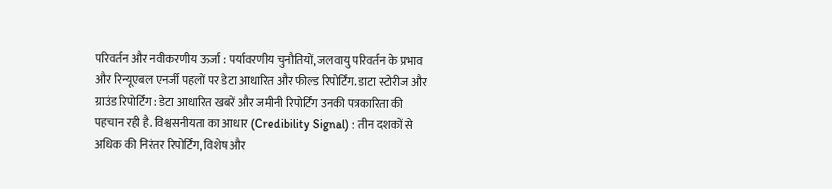परिवर्तन और नवीकरणीय ऊर्जा : पर्यावरणीय चुनौतियों, जलवायु परिवर्तन के प्रभाव और रिन्यूएबल एनर्जी पहलों पर डेटा आधारित और फील्ड रिपोर्टिंग. डाटा स्टोरीज और ग्राउंड रिपोर्टिंग : डेटा आधारित खबरें और जमीनी रिपोर्टिंग उनकी पत्रकारिता की पहचान रही है. विश्वसनीयता का आधार (Credibility Signal) : तीन दशकों से अधिक की निरंतर रिपोर्टिंग, विशेष और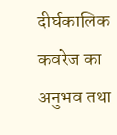दीर्घकालिक कवरेज का अनुभव तथा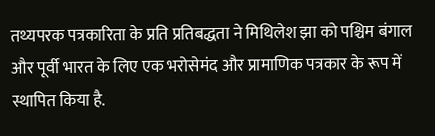तथ्यपरक पत्रकारिता के प्रति प्रतिबद्धता ने मिथिलेश झा को पश्चिम बंगाल और पूर्वी भारत के लिए एक भरोसेमंद और प्रामाणिक पत्रकार के रूप में स्थापित किया है.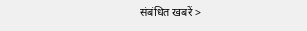संबंधित खबरें >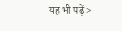यह भी पढ़ें >